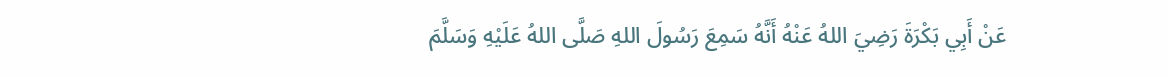عَنْ أَبِي بَكْرَةَ رَضِيَ اللهُ عَنْهُ أَنَّهُ سَمِعَ رَسُولَ اللهِ صَلَّى اللهُ عَلَيْهِ وَسَلَّمَ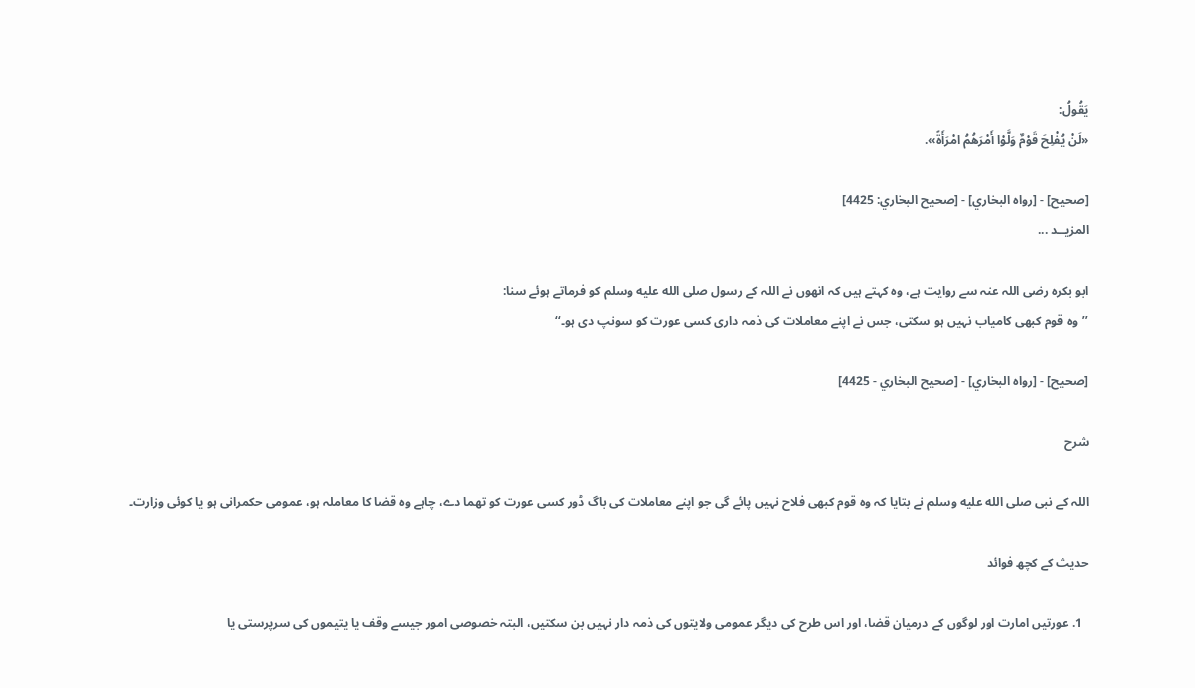يَقُولُ:
«لَنْ يُفْلِحَ قَوْمٌ وَلَّوْا أَمْرَهُمُ امْرَأَةً».

[صحيح] - [رواه البخاري] - [صحيح البخاري: 4425]
المزيــد ...

ابو بکرہ رضی اللہ عنہ سے روایت ہے، وہ کہتے ہیں کہ انھوں نے اللہ کے رسول صلى الله عليه وسلم کو فرماتے ہوئے سنا:
’’وہ قوم کبھی کامیاب نہیں ہو سکتی، جس نے اپنے معاملات کی ذمہ داری کسی عورت کو سونپ دی ہو۔‘‘

[صحيح] - [رواه البخاري] - [صحيح البخاري - 4425]

شرح

اللہ کے نبی صلى الله عليه وسلم نے بتایا کہ وہ قوم کبھی فلاح نہیں پائے گی جو اپنے معاملات کی باگ ڈور کسی عورت کو تھما دے، چاہے وہ قضا کا معاملہ ہو، عمومی حکمرانی ہو یا کوئی وزارت۔

حدیث کے کچھ فوائد

  1. عورتیں امارت اور لوگوں کے درمیان قضا، اور اس طرح کی دیگر عمومی ولایتوں کی ذمہ دار نہیں بن سکتیں، البتہ خصوصی امور جیسے وقف یا یتیموں کی سرپرستی یا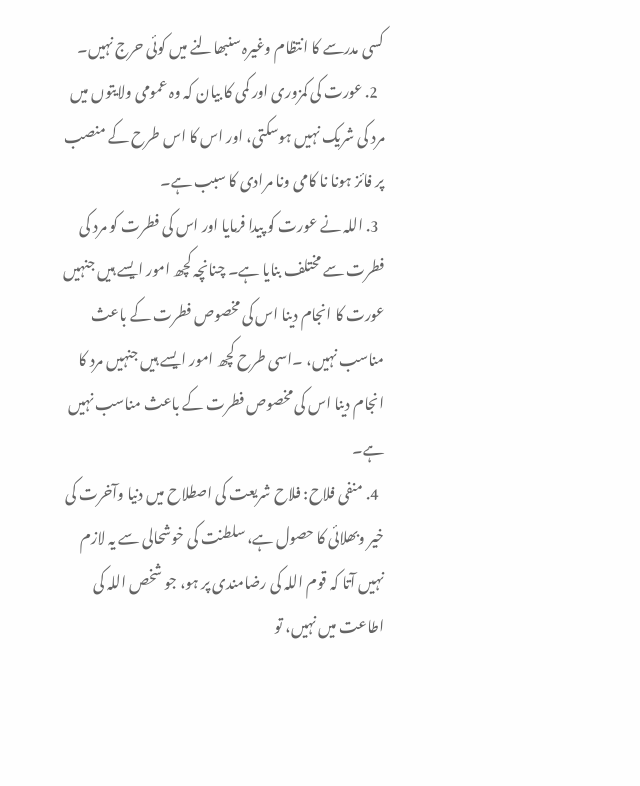کسی مدرسے کا انتظام وغیرہ سنبھالنے میں کوئی حرج نہیں۔
  2. عورت کی کمزوری اور کمی کا بیان کہ وہ عمومی ولایتوں میں مرد کی شریک نہیں ہوسکتی، اور اس کا اس طرح کے منصب پر فائز ہونا نا کامی ونا مرادی کا سبب ہے۔
  3. اللہ نے عورت کو پیدا فرمایا اور اس کی فطرت کو مرد کی فطرت سے مختلف بنایا ہے۔ چنانچہ کچھ امور ایسے ہیں جنہیں عورت کا انجام دینا اس کی مخصوص فطرت کے باعث مناسب نہیں، ۔اسی طرح کچھ امور ایسے ہیں جنہیں مرد کا انجام دینا اس کی مخصوص فطرت کے باعث مناسب نہیں ہے۔
  4. منفی فلاح: فلاح شریعت کی اصطلاح میں دنیا وآخرت کی خیر وبھلائی کا حصول ہے، سلطنت کی خوشحالی سے یہ لازم نہیں آتا کہ قوم اللہ کی رضامندی پر ہو، جو شخص اللہ کی اطاعت میں نہیں، تو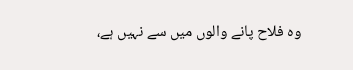وہ فلاح پانے والوں میں سے نہیں ہے،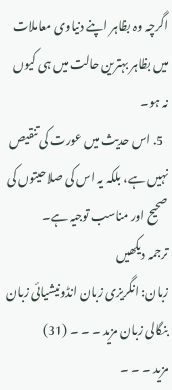اگرچہ وہ بظاہر اپنے دنیاوی معاملات میں بظاہر بہترین حالت میں ہی کیوں نہ ہو۔
  5. اس حدیث میں عورت کی تنقیص نہیں ہے، بلکہ یہ اس کی صلاحیتوں کی صحیح اور مناسب توجیہ ہے۔
ترجمہ دیکھیں
زبان: انگریزی زبان انڈونیشیائی زبان بنگالی زبان مزید ۔ ۔ ۔ (31)
مزید ۔ ۔ ۔